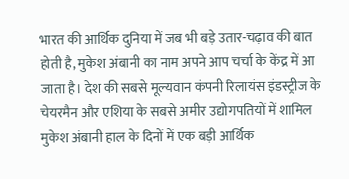भारत की आर्थिक दुनिया में जब भी बड़े उतार-चढ़ाव की बात होती है, मुकेश अंबानी का नाम अपने आप चर्चा के केंद्र में आ जाता है। देश की सबसे मूल्यवान कंपनी रिलायंस इंडस्ट्रीज के चेयरमैन और एशिया के सबसे अमीर उद्योगपतियों में शामिल मुकेश अंबानी हाल के दिनों में एक बड़ी आर्थिक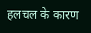हलचल के कारण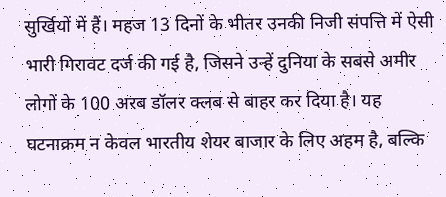सुर्खियों में हैं। महज 13 दिनों के भीतर उनकी निजी संपत्ति में ऐसी भारी गिरावट दर्ज की गई है, जिसने उन्हें दुनिया के सबसे अमीर लोगों के 100 अरब डॉलर क्लब से बाहर कर दिया है। यह घटनाक्रम न केवल भारतीय शेयर बाजार के लिए अहम है, बल्कि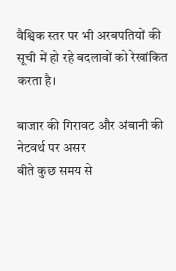वैश्विक स्तर पर भी अरबपतियों की सूची में हो रहे बदलावों को रेखांकित करता है।

बाजार की गिरावट और अंबानी की नेटवर्थ पर असर
बीते कुछ समय से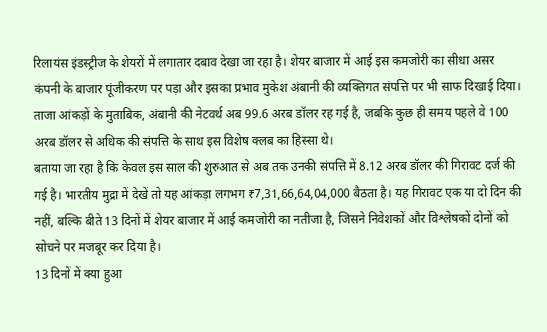रिलायंस इंडस्ट्रीज के शेयरों में लगातार दबाव देखा जा रहा है। शेयर बाजार में आई इस कमजोरी का सीधा असर कंपनी के बाजार पूंजीकरण पर पड़ा और इसका प्रभाव मुकेश अंबानी की व्यक्तिगत संपत्ति पर भी साफ दिखाई दिया। ताजा आंकड़ों के मुताबिक, अंबानी की नेटवर्थ अब 99.6 अरब डॉलर रह गई है, जबकि कुछ ही समय पहले वे 100 अरब डॉलर से अधिक की संपत्ति के साथ इस विशेष क्लब का हिस्सा थे।
बताया जा रहा है कि केवल इस साल की शुरुआत से अब तक उनकी संपत्ति में 8.12 अरब डॉलर की गिरावट दर्ज की गई है। भारतीय मुद्रा में देखें तो यह आंकड़ा लगभग ₹7,31,66,64,04,000 बैठता है। यह गिरावट एक या दो दिन की नहीं, बल्कि बीते 13 दिनों में शेयर बाजार में आई कमजोरी का नतीजा है, जिसने निवेशकों और विश्लेषकों दोनों को सोचने पर मजबूर कर दिया है।
13 दिनों में क्या हुआ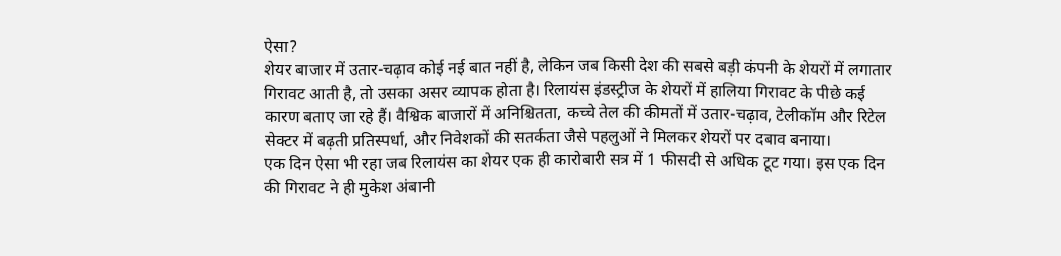ऐसा?
शेयर बाजार में उतार-चढ़ाव कोई नई बात नहीं है, लेकिन जब किसी देश की सबसे बड़ी कंपनी के शेयरों में लगातार गिरावट आती है, तो उसका असर व्यापक होता है। रिलायंस इंडस्ट्रीज के शेयरों में हालिया गिरावट के पीछे कई कारण बताए जा रहे हैं। वैश्विक बाजारों में अनिश्चितता, कच्चे तेल की कीमतों में उतार-चढ़ाव, टेलीकॉम और रिटेल सेक्टर में बढ़ती प्रतिस्पर्धा, और निवेशकों की सतर्कता जैसे पहलुओं ने मिलकर शेयरों पर दबाव बनाया।
एक दिन ऐसा भी रहा जब रिलायंस का शेयर एक ही कारोबारी सत्र में 1 फीसदी से अधिक टूट गया। इस एक दिन की गिरावट ने ही मुकेश अंबानी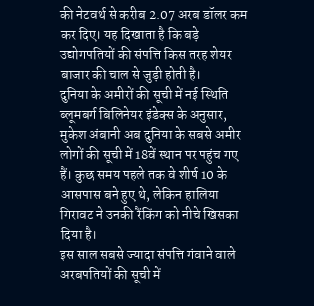की नेटवर्थ से करीब 2.07 अरब डॉलर कम कर दिए। यह दिखाता है कि बड़े उद्योगपतियों की संपत्ति किस तरह शेयर बाजार की चाल से जुड़ी होती है।
दुनिया के अमीरों की सूची में नई स्थिति
ब्लूमबर्ग बिलिनेयर इंडेक्स के अनुसार, मुकेश अंबानी अब दुनिया के सबसे अमीर लोगों की सूची में 18वें स्थान पर पहुंच गए हैं। कुछ समय पहले तक वे शीर्ष 10 के आसपास बने हुए थे, लेकिन हालिया गिरावट ने उनकी रैंकिंग को नीचे खिसका दिया है।
इस साल सबसे ज्यादा संपत्ति गंवाने वाले अरबपतियों की सूची में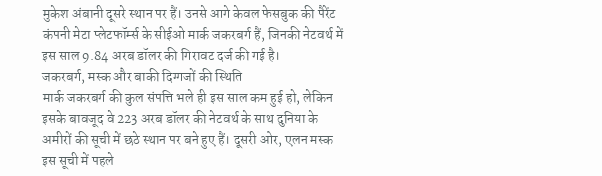मुकेश अंबानी दूसरे स्थान पर हैं। उनसे आगे केवल फेसबुक की पैरेंट कंपनी मेटा प्लेटफॉर्म्स के सीईओ मार्क जकरबर्ग हैं, जिनकी नेटवर्थ में इस साल 9.84 अरब डॉलर की गिरावट दर्ज की गई है।
जकरबर्ग, मस्क और बाकी दिग्गजों की स्थिति
मार्क जकरबर्ग की कुल संपत्ति भले ही इस साल कम हुई हो, लेकिन इसके बावजूद वे 223 अरब डॉलर की नेटवर्थ के साथ दुनिया के अमीरों की सूची में छठे स्थान पर बने हुए हैं। दूसरी ओर, एलन मस्क इस सूची में पहले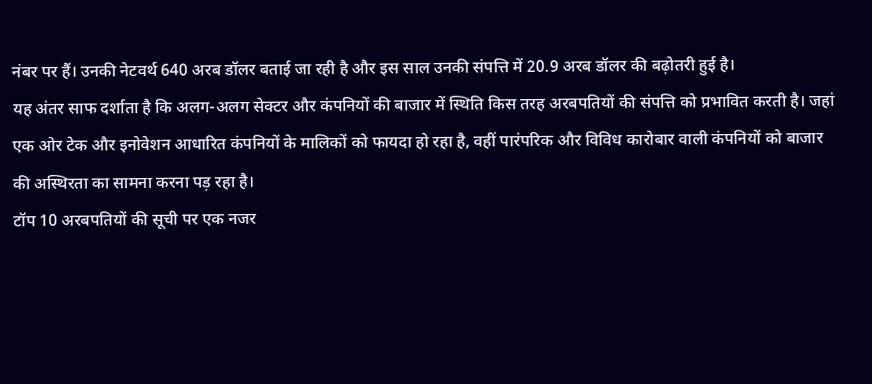नंबर पर हैं। उनकी नेटवर्थ 640 अरब डॉलर बताई जा रही है और इस साल उनकी संपत्ति में 20.9 अरब डॉलर की बढ़ोतरी हुई है।
यह अंतर साफ दर्शाता है कि अलग-अलग सेक्टर और कंपनियों की बाजार में स्थिति किस तरह अरबपतियों की संपत्ति को प्रभावित करती है। जहां एक ओर टेक और इनोवेशन आधारित कंपनियों के मालिकों को फायदा हो रहा है, वहीं पारंपरिक और विविध कारोबार वाली कंपनियों को बाजार की अस्थिरता का सामना करना पड़ रहा है।
टॉप 10 अरबपतियों की सूची पर एक नजर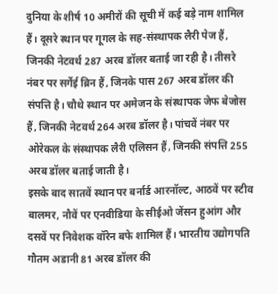दुनिया के शीर्ष 10 अमीरों की सूची में कई बड़े नाम शामिल हैं। दूसरे स्थान पर गूगल के सह-संस्थापक लैरी पेज हैं, जिनकी नेटवर्थ 287 अरब डॉलर बताई जा रही है। तीसरे नंबर पर सर्गेई ब्रिन हैं, जिनके पास 267 अरब डॉलर की संपत्ति है। चौथे स्थान पर अमेजन के संस्थापक जेफ बेजोस हैं, जिनकी नेटवर्थ 264 अरब डॉलर है। पांचवें नंबर पर ओरेकल के संस्थापक लैरी एलिसन हैं, जिनकी संपत्ति 255 अरब डॉलर बताई जाती है।
इसके बाद सातवें स्थान पर बर्नार्ड आरनॉल्ट, आठवें पर स्टीव बालमर, नौवें पर एनवीडिया के सीईओ जेंसन हुआंग और दसवें पर निवेशक वॉरेन बफे शामिल हैं। भारतीय उद्योगपति गौतम अडानी 81 अरब डॉलर की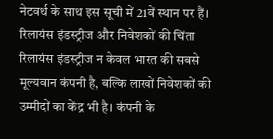नेटवर्थ के साथ इस सूची में 21वें स्थान पर हैं।
रिलायंस इंडस्ट्रीज और निवेशकों की चिंता
रिलायंस इंडस्ट्रीज न केवल भारत की सबसे मूल्यवान कंपनी है, बल्कि लाखों निवेशकों की उम्मीदों का केंद्र भी है। कंपनी के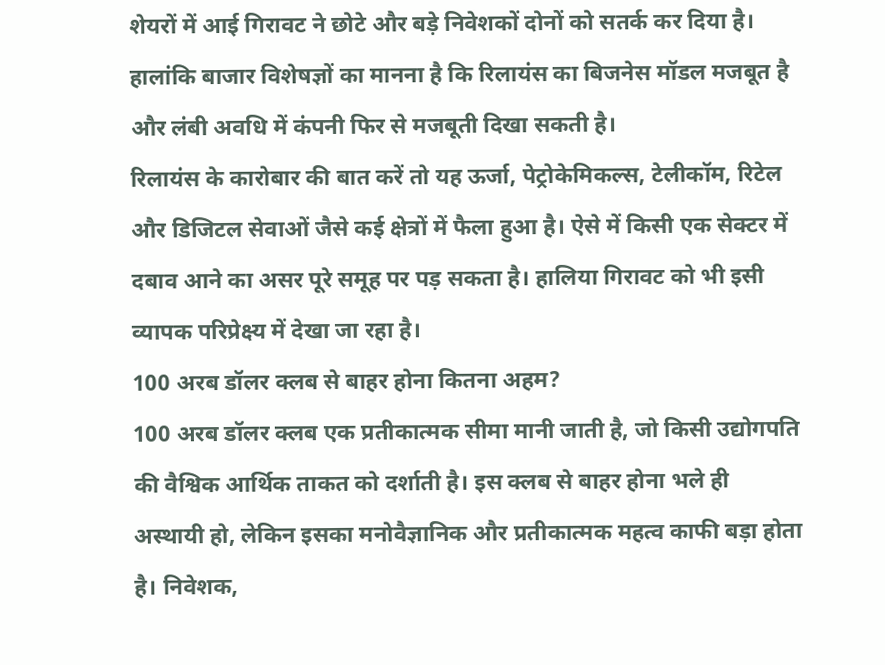शेयरों में आई गिरावट ने छोटे और बड़े निवेशकों दोनों को सतर्क कर दिया है। हालांकि बाजार विशेषज्ञों का मानना है कि रिलायंस का बिजनेस मॉडल मजबूत है और लंबी अवधि में कंपनी फिर से मजबूती दिखा सकती है।
रिलायंस के कारोबार की बात करें तो यह ऊर्जा, पेट्रोकेमिकल्स, टेलीकॉम, रिटेल और डिजिटल सेवाओं जैसे कई क्षेत्रों में फैला हुआ है। ऐसे में किसी एक सेक्टर में दबाव आने का असर पूरे समूह पर पड़ सकता है। हालिया गिरावट को भी इसी व्यापक परिप्रेक्ष्य में देखा जा रहा है।
100 अरब डॉलर क्लब से बाहर होना कितना अहम?
100 अरब डॉलर क्लब एक प्रतीकात्मक सीमा मानी जाती है, जो किसी उद्योगपति की वैश्विक आर्थिक ताकत को दर्शाती है। इस क्लब से बाहर होना भले ही अस्थायी हो, लेकिन इसका मनोवैज्ञानिक और प्रतीकात्मक महत्व काफी बड़ा होता है। निवेशक,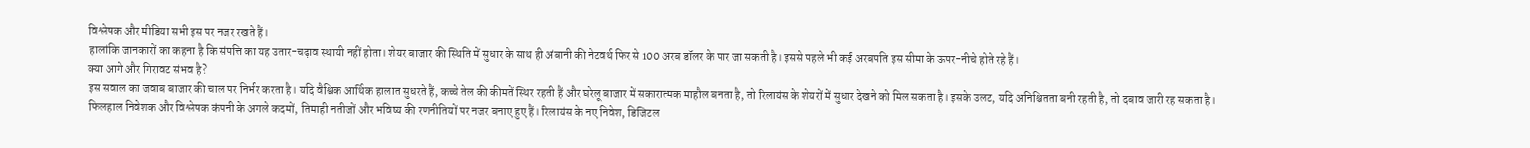विश्लेषक और मीडिया सभी इस पर नजर रखते हैं।
हालांकि जानकारों का कहना है कि संपत्ति का यह उतार-चढ़ाव स्थायी नहीं होता। शेयर बाजार की स्थिति में सुधार के साथ ही अंबानी की नेटवर्थ फिर से 100 अरब डॉलर के पार जा सकती है। इससे पहले भी कई अरबपति इस सीमा के ऊपर-नीचे होते रहे हैं।
क्या आगे और गिरावट संभव है?
इस सवाल का जवाब बाजार की चाल पर निर्भर करता है। यदि वैश्विक आर्थिक हालात सुधरते हैं, कच्चे तेल की कीमतें स्थिर रहती हैं और घरेलू बाजार में सकारात्मक माहौल बनता है, तो रिलायंस के शेयरों में सुधार देखने को मिल सकता है। इसके उलट, यदि अनिश्चितता बनी रहती है, तो दबाव जारी रह सकता है।
फिलहाल निवेशक और विश्लेषक कंपनी के अगले कदमों, तिमाही नतीजों और भविष्य की रणनीतियों पर नजर बनाए हुए हैं। रिलायंस के नए निवेश, डिजिटल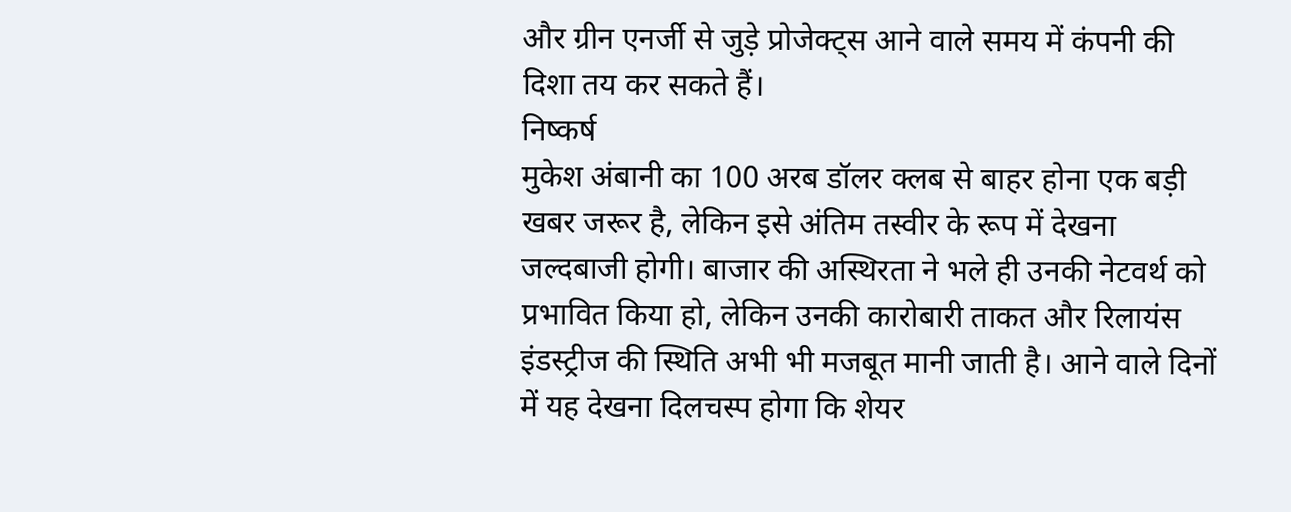और ग्रीन एनर्जी से जुड़े प्रोजेक्ट्स आने वाले समय में कंपनी की दिशा तय कर सकते हैं।
निष्कर्ष
मुकेश अंबानी का 100 अरब डॉलर क्लब से बाहर होना एक बड़ी खबर जरूर है, लेकिन इसे अंतिम तस्वीर के रूप में देखना जल्दबाजी होगी। बाजार की अस्थिरता ने भले ही उनकी नेटवर्थ को प्रभावित किया हो, लेकिन उनकी कारोबारी ताकत और रिलायंस इंडस्ट्रीज की स्थिति अभी भी मजबूत मानी जाती है। आने वाले दिनों में यह देखना दिलचस्प होगा कि शेयर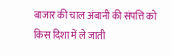बाजार की चाल अंबानी की संपत्ति को किस दिशा में ले जाती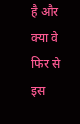है और क्या वे फिर से इस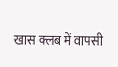खास क्लब में वापसी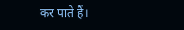कर पाते हैं।